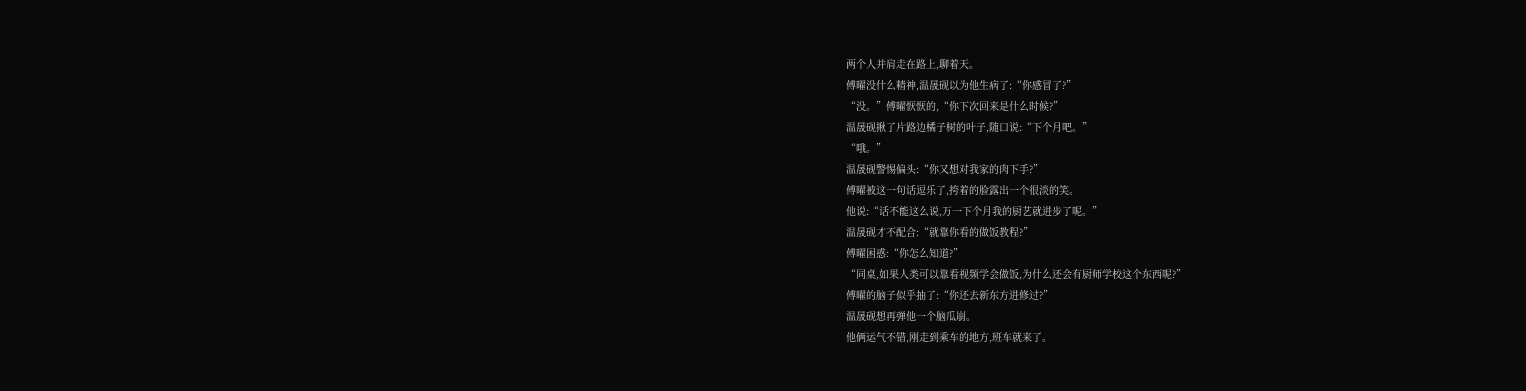两个人并肩走在路上,聊着天。
傅曜没什么精神,温晟砚以为他生病了:“你感冒了?”
“没。”傅曜恹恹的,“你下次回来是什么时候?”
温晟砚揪了片路边橘子树的叶子,随口说:“下个月吧。”
“哦。”
温晟砚警惕偏头:“你又想对我家的肉下手?”
傅曜被这一句话逗乐了,挎着的脸露出一个很淡的笑。
他说:“话不能这么说,万一下个月我的厨艺就进步了呢。”
温晟砚才不配合:“就靠你看的做饭教程?”
傅曜困惑:“你怎么知道?”
“同桌,如果人类可以靠看视频学会做饭,为什么还会有厨师学校这个东西呢?”
傅曜的脑子似乎抽了:“你还去新东方进修过?”
温晟砚想再弹他一个脑瓜崩。
他俩运气不错,刚走到乘车的地方,班车就来了。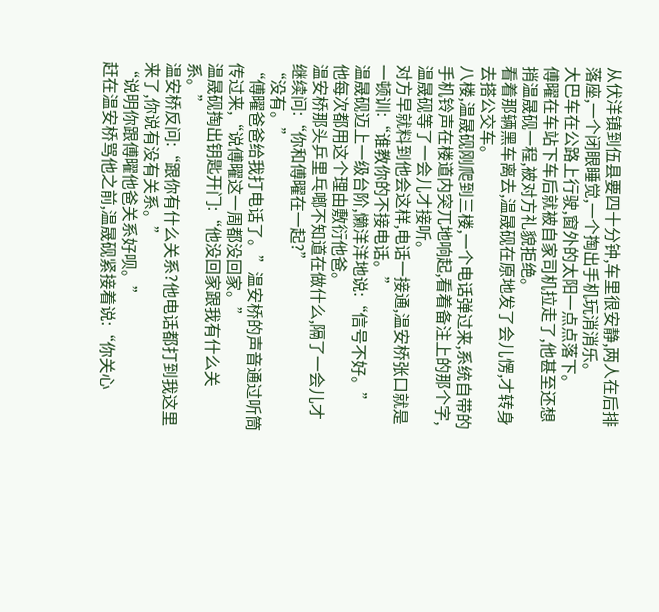从伏洋镇到伍县要四十分钟,车里很安静,两人在后排落座,一个闭眼睡觉,一个掏出手机玩消消乐。
大巴车在公路上行驶,窗外的太阳一点点落下。
傅曜在车站下车后就被自家司机拉走了,他甚至还想捎温晟砚一程,被对方礼貌拒绝。
看着那辆黑车离去,温晟砚在原地发了会儿愣,才转身去搭公交车。
八楼,温晟砚刚爬到三楼,一个电话弹过来,系统自带的手机铃声在楼道内突兀地响起,看着备注上的那个字,温晟砚等了一会儿才接听。
对方早就料到他会这样,电话一接通,温安桥张口就是一顿训:“谁教你的不接电话。”
温晟砚迈上一级台阶,懒洋洋地说:“信号不好。”
他每次都用这个理由敷衍他爸。
温安桥那头乒里乓啷不知道在做什么,隔了一会儿才继续问:“你和傅曜在一起?”
“没有。”
“傅曜爸爸给我打电话了。”温安桥的声音通过听筒传过来,“说傅曜这一周都没回家。”
温晟砚掏出钥匙开门:“他没回家跟我有什么关系。”
温安桥反问:“跟你有什么关系?他电话都打到我这里来了,你说有没有关系。”
“说明你跟傅曜他爸关系好呗。”
赶在温安桥骂他之前,温晟砚紧接着说:“你关心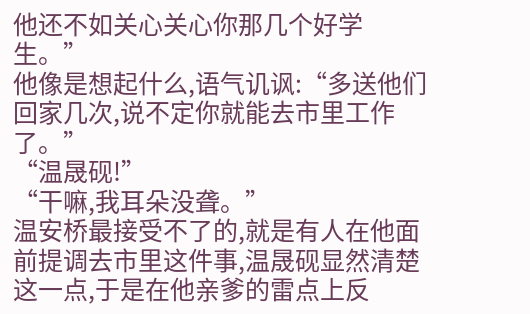他还不如关心关心你那几个好学生。”
他像是想起什么,语气讥讽:“多送他们回家几次,说不定你就能去市里工作了。”
“温晟砚!”
“干嘛,我耳朵没聋。”
温安桥最接受不了的,就是有人在他面前提调去市里这件事,温晟砚显然清楚这一点,于是在他亲爹的雷点上反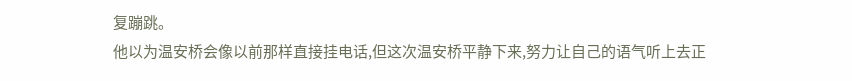复蹦跳。
他以为温安桥会像以前那样直接挂电话,但这次温安桥平静下来,努力让自己的语气听上去正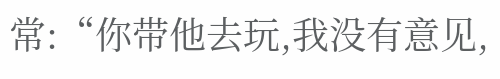常:“你带他去玩,我没有意见,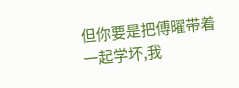但你要是把傅曜带着一起学坏,我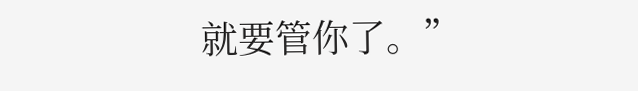就要管你了。”